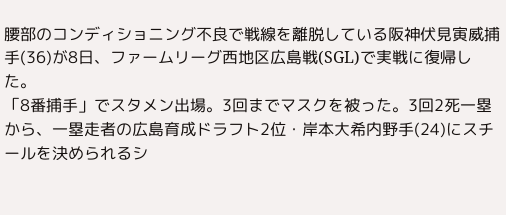腰部のコンディショニング不良で戦線を離脱している阪神伏見寅威捕手(36)が8日、ファームリーグ西地区広島戦(SGL)で実戦に復帰した。
「8番捕手」でスタメン出場。3回までマスクを被った。3回2死一塁から、一塁走者の広島育成ドラフト2位・岸本大希内野手(24)にスチールを決められるシ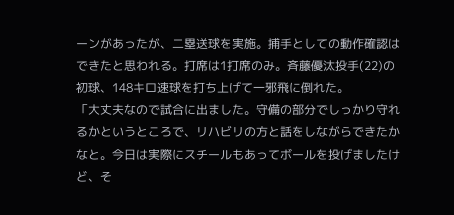ーンがあったが、二塁送球を実施。捕手としての動作確認はできたと思われる。打席は1打席のみ。斉藤優汰投手(22)の初球、148キロ速球を打ち上げて一邪飛に倒れた。
「大丈夫なので試合に出ました。守備の部分でしっかり守れるかというところで、リハビリの方と話をしながらできたかなと。今日は実際にスチールもあってボールを投げましたけど、そ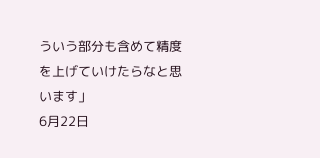ういう部分も含めて精度を上げていけたらなと思います」
6月22日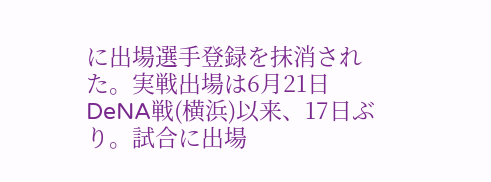に出場選手登録を抹消された。実戦出場は6月21日DeNA戦(横浜)以来、17日ぶり。試合に出場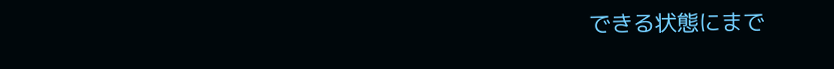できる状態にまで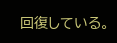回復している。